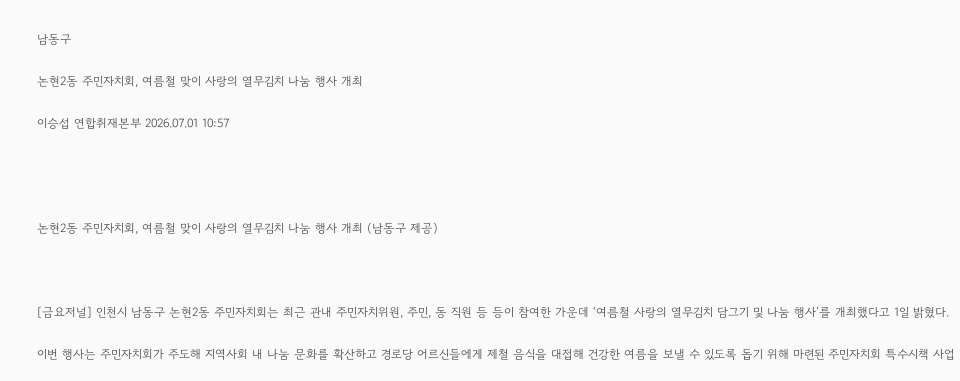남동구

논현2동 주민자치회, 여름철 맞이 사랑의 열무김치 나눔 행사 개최

이승섭 연합취재본부 2026.07.01 10:57




논현2동 주민자치회, 여름철 맞이 사랑의 열무김치 나눔 행사 개최 (남동구 제공)



[금요저널] 인천시 남동구 논현2동 주민자치회는 최근 관내 주민자치위원, 주민, 동 직원 등 등이 참여한 가운데 ‘여름철 사랑의 열무김치 담그기 및 나눔 행사’를 개최했다고 1일 밝혔다.

이번 행사는 주민자치회가 주도해 지역사회 내 나눔 문화를 확산하고 경로당 어르신들에게 제철 음식을 대접해 건강한 여름을 보낼 수 있도록 돕기 위해 마련된 주민자치회 특수시책 사업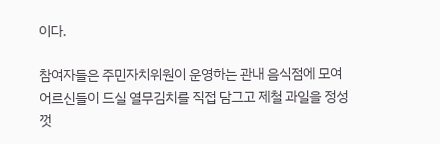이다.

참여자들은 주민자치위원이 운영하는 관내 음식점에 모여 어르신들이 드실 열무김치를 직접 담그고 제철 과일을 정성껏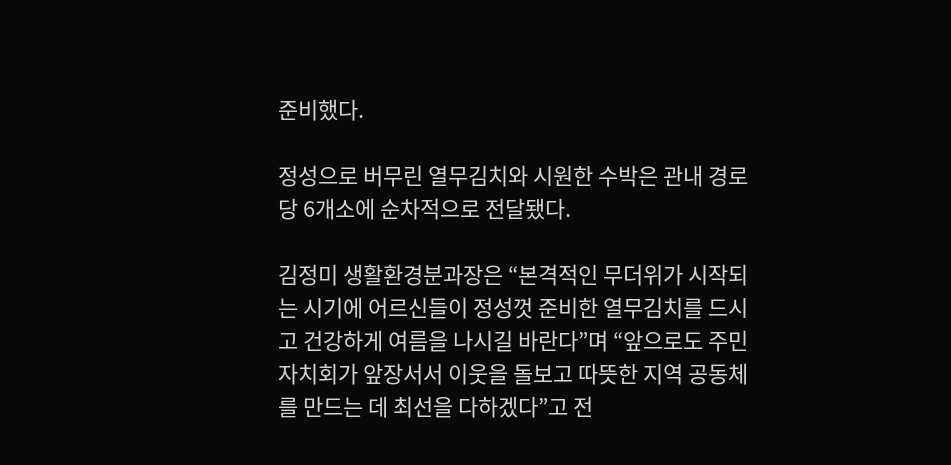준비했다.

정성으로 버무린 열무김치와 시원한 수박은 관내 경로당 6개소에 순차적으로 전달됐다.

김정미 생활환경분과장은 “본격적인 무더위가 시작되는 시기에 어르신들이 정성껏 준비한 열무김치를 드시고 건강하게 여름을 나시길 바란다”며 “앞으로도 주민자치회가 앞장서서 이웃을 돌보고 따뜻한 지역 공동체를 만드는 데 최선을 다하겠다”고 전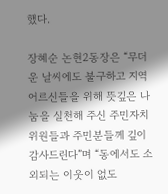했다.

장혜순 논현2동장은 “무더운 날씨에도 불구하고 지역 어르신들을 위해 뜻깊은 나눔을 실천해 주신 주민자치위원들과 주민분들께 깊이 감사드린다”며 “동에서도 소외되는 이웃이 없도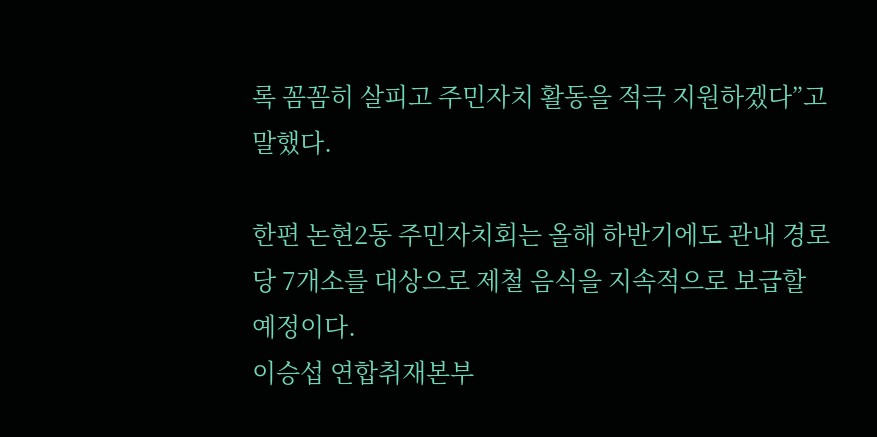록 꼼꼼히 살피고 주민자치 활동을 적극 지원하겠다”고 말했다.

한편 논현2동 주민자치회는 올해 하반기에도 관내 경로당 7개소를 대상으로 제철 음식을 지속적으로 보급할 예정이다.
이승섭 연합취재본부